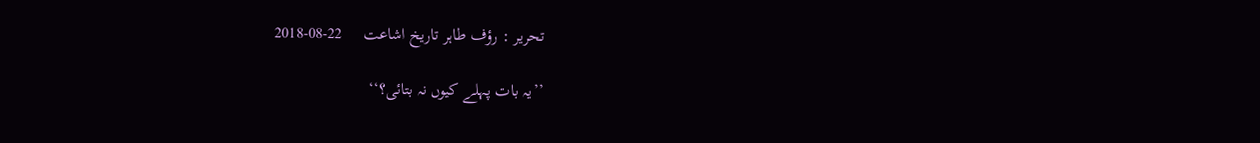تحریر : رؤف طاہر تاریخ اشاعت     22-08-2018

’’یہ بات پہلے کیوں نہ بتائی؟‘‘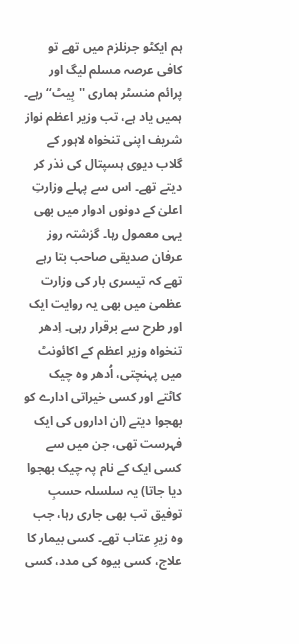ہم ایکٹو جرنلزم میں تھے تو کافی عرصہ مسلم لیگ اور پرائم منسٹر ہماری ''بِیٹ‘‘ رہے۔ ہمیں یاد ہے، تب وزیر اعظم نواز شریف اپنی تنخواہ لاہور کے گلاب دیوی ہسپتال کی نذر کر دیتے تھے۔ اس سے پہلے وزارتِ اعلیٰ کے دونوں ادوار میں بھی یہی معمول رہا۔ گزشتہ روز عرفان صدیقی صاحب بتا رہے تھے کہ تیسری بار کی وزارت عظمیٰ میں بھی یہ روایت ایک اور طرح سے برقرار رہی۔ اِدھر تنخواہ وزیر اعظم کے اکائونٹ میں پہنچتی، اُدھر وہ چیک کاٹتے اور کسی خیراتی ادارے کو بھجوا دیتے (ان اداروں کی ایک فہرست تھی، جن میں سے کسی ایک کے نام پہ چیک بھجوا دیا جاتا) یہ سلسلہ حسبِ توفیق تب بھی جاری رہا، جب وہ زیرِ عتاب تھے۔ کسی بیمار کا علاج، کسی بیوہ کی مدد، کسی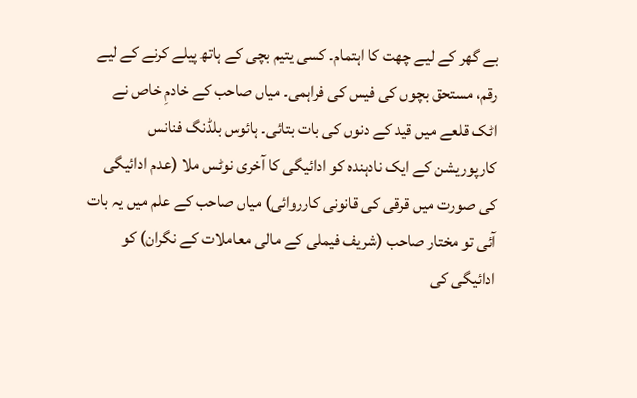بے گھر کے لیے چھت کا اہتمام۔ کسی یتیم بچی کے ہاتھ پیلے کرنے کے لیے رقم، مستحق بچوں کی فیس کی فراہمی۔ میاں صاحب کے خادمِ خاص نے اٹک قلعے میں قید کے دنوں کی بات بتائی۔ ہائوس بلڈنگ فنانس کارپوریشن کے ایک نادہندہ کو ادائیگی کا آخری نوٹس ملا (عدم ادائیگی کی صورت میں قرقی کی قانونی کارروائی) میاں صاحب کے علم میں یہ بات آئی تو مختار صاحب (شریف فیملی کے مالی معاملات کے نگران) کو ادائیگی کی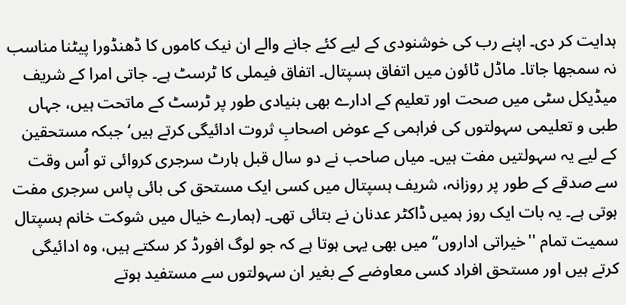ہدایت کر دی۔ اپنے رب کی خوشنودی کے لیے کئے جانے والے ان نیک کاموں کا ڈھنڈورا پیٹنا مناسب نہ سمجھا جاتا۔ ماڈل ٹائون میں اتفاق ہسپتال۔ اتفاق فیملی کا ٹرسٹ ہے۔ جاتی امرا کے شریف میڈیکل سٹی میں صحت اور تعلیم کے ادارے بھی بنیادی طور پر ٹرسٹ کے ماتحت ہیں، جہاں طبی و تعلیمی سہولتوں کی فراہمی کے عوض اصحابِ ثروت ادائیگی کرتے ہیں‘ جبکہ مستحقین کے لیے یہ سہولتیں مفت ہیں۔ میاں صاحب نے دو سال قبل ہارٹ سرجری کروائی تو اُس وقت سے صدقے کے طور پر روزانہ، شریف ہسپتال میں کسی ایک مستحق کی بائی پاس سرجری مفت ہوتی ہے۔ یہ بات ایک روز ہمیں ڈاکٹر عدنان نے بتائی تھی۔ (ہمارے خیال میں شوکت خانم ہسپتال سمیت تمام ''خیراتی اداروں‘‘ میں بھی یہی ہوتا ہے کہ جو لوگ افورڈ کر سکتے ہیں، وہ ادائیگی کرتے ہیں اور مستحق افراد کسی معاوضے کے بغیر ان سہولتوں سے مستفید ہوتے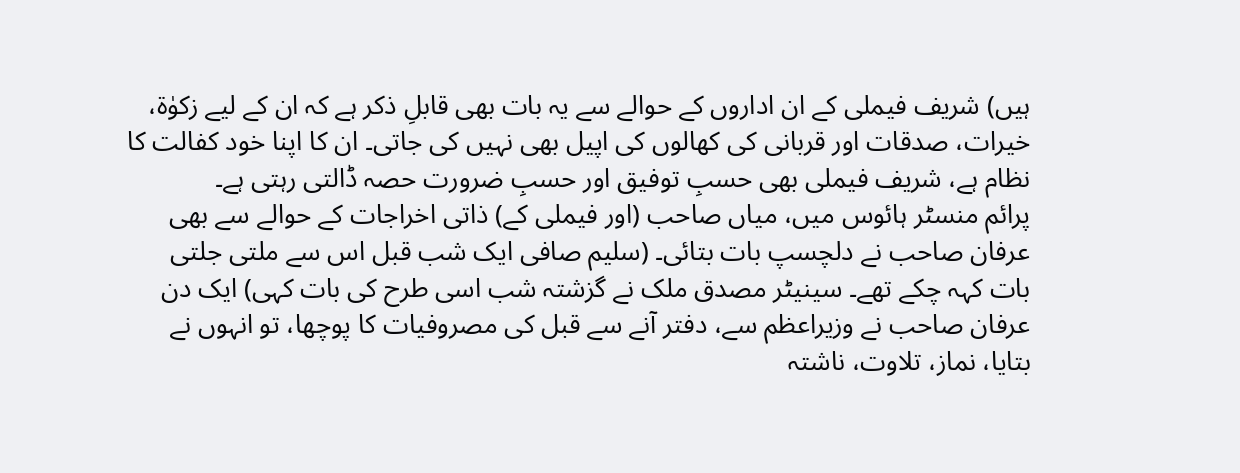ہیں) شریف فیملی کے ان اداروں کے حوالے سے یہ بات بھی قابلِ ذکر ہے کہ ان کے لیے زکوٰۃ، خیرات، صدقات اور قربانی کی کھالوں کی اپیل بھی نہیں کی جاتی۔ ان کا اپنا خود کفالت کا نظام ہے، شریف فیملی بھی حسبِ توفیق اور حسبِ ضرورت حصہ ڈالتی رہتی ہے۔
پرائم منسٹر ہائوس میں، میاں صاحب (اور فیملی کے) ذاتی اخراجات کے حوالے سے بھی عرفان صاحب نے دلچسپ بات بتائی۔ (سلیم صافی ایک شب قبل اس سے ملتی جلتی بات کہہ چکے تھے۔ سینیٹر مصدق ملک نے گزشتہ شب اسی طرح کی بات کہی) ایک دن عرفان صاحب نے وزیراعظم سے، دفتر آنے سے قبل کی مصروفیات کا پوچھا، تو انہوں نے بتایا، نماز، تلاوت، ناشتہ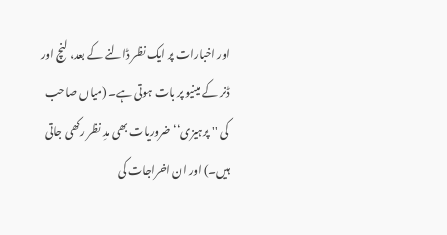اور اخبارات پر ایک نظر ڈالنے کے بعد، لنچ اور ڈنر کے مینیو پر بات ہوتی ہے۔ (میاں صاحب کی ''پرہیزی‘‘ ضروریات بھی مدِ نظر رکھی جاتی ہیں۔) اور ان اخراجات کی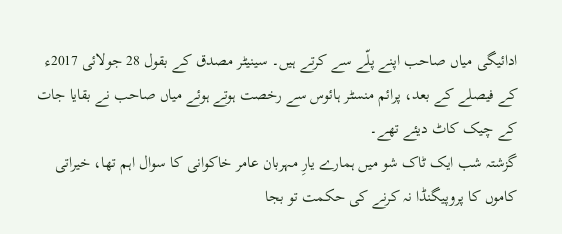ادائیگی میاں صاحب اپنے پلّے سے کرتے ہیں۔ سینیٹر مصدق کے بقول 28 جولائی 2017ء کے فیصلے کے بعد، پرائم منسٹر ہائوس سے رخصت ہوتے ہوئے میاں صاحب نے بقایا جات کے چیک کاٹ دیئے تھے۔
گزشتہ شب ایک ٹاک شو میں ہمارے یارِ مہربان عامر خاکوانی کا سوال اہم تھا، خیراتی کاموں کا پروپیگنڈا نہ کرنے کی حکمت تو بجا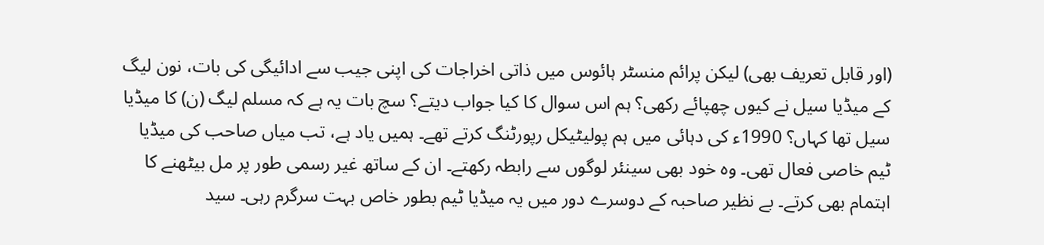(اور قابل تعریف بھی) لیکن پرائم منسٹر ہائوس میں ذاتی اخراجات کی اپنی جیب سے ادائیگی کی بات، نون لیگ کے میڈیا سیل نے کیوں چھپائے رکھی؟ ہم اس سوال کا کیا جواب دیتے؟ سچ بات یہ ہے کہ مسلم لیگ (ن) کا میڈیا سیل تھا کہاں؟ 1990ء کی دہائی میں ہم پولیٹیکل رپورٹنگ کرتے تھے۔ ہمیں یاد ہے، تب میاں صاحب کی میڈیا ٹیم خاصی فعال تھی۔ وہ خود بھی سینئر لوگوں سے رابطہ رکھتے۔ ان کے ساتھ غیر رسمی طور پر مل بیٹھنے کا اہتمام بھی کرتے۔ بے نظیر صاحبہ کے دوسرے دور میں یہ میڈیا ٹیم بطور خاص بہت سرگرم رہی۔ سید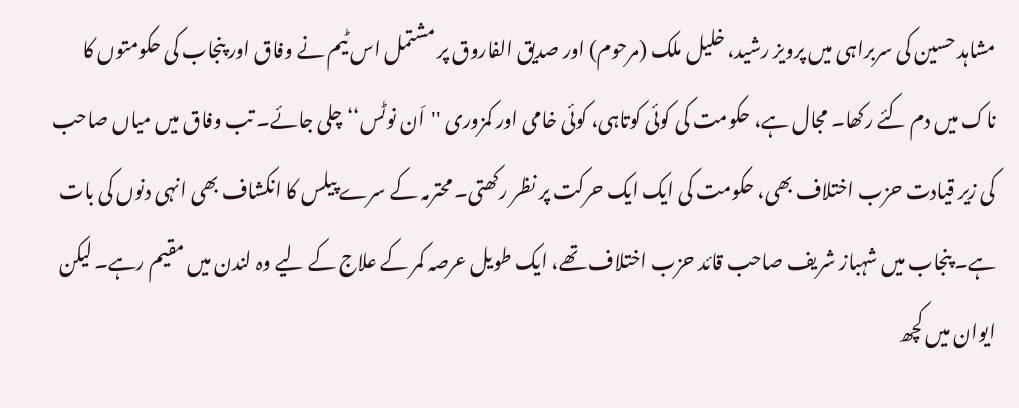مشاہد حسین کی سربراہی میں پرویز رشید، خلیل ملک (مرحوم) اور صدیق الفاروق پر مشتمل اس ٹیم نے وفاق اور پنجاب کی حکومتوں کا ناک میں دم کئے رکھا۔ مجال ہے، حکومت کی کوئی کوتاہی، کوئی خامی اور کمزوری ''اَن نوٹس‘‘ چلی جائے۔ تب وفاق میں میاں صاحب کی زیر قیادت حزب اختلاف بھی، حکومت کی ایک ایک حرکت پر نظر رکھتی۔ محترمہ کے سرے پیلس کا انکشاف بھی انہی دنوں کی بات ہے۔ پنجاب میں شہباز شریف صاحب قائد حزب اختلاف تھے، ایک طویل عرصہ کمر کے علاج کے لیے وہ لندن میں مقیم رہے۔ لیکن ایوان میں کچھ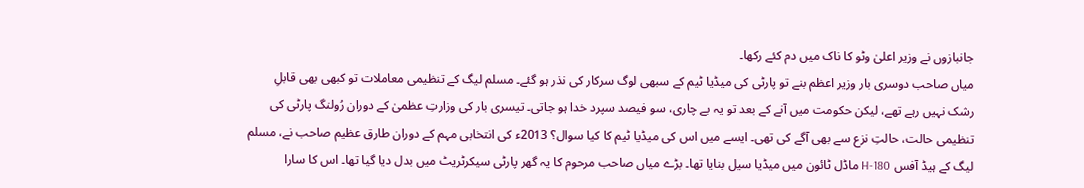جانبازوں نے وزیر اعلیٰ وٹو کا ناک میں دم کئے رکھا۔
میاں صاحب دوسری بار وزیر اعظم بنے تو پارٹی کی میڈیا ٹیم کے سبھی لوگ سرکار کی نذر ہو گئے۔ مسلم لیگ کے تنظیمی معاملات تو کبھی بھی قابلِ رشک نہیں رہے تھے، لیکن حکومت میں آنے کے بعد تو یہ بے چاری، سو فیصد سپرد خدا ہو جاتی۔ تیسری بار کی وزارتِ عظمیٰ کے دوران رُولنگ پارٹی کی تنظیمی حالت، حالتِ نزع سے بھی آگے کی تھی۔ ایسے میں اس کی میڈیا ٹیم کا کیا سوال؟ 2013ء کی انتخابی مہم کے دوران طارق عظیم صاحب نے، مسلم لیگ کے ہیڈ آفس 180-H ماڈل ٹائون میں میڈیا سیل بنایا تھا۔ بڑے میاں صاحب مرحوم کا یہ گھر پارٹی سیکرٹریٹ میں بدل دیا گیا تھا۔ اس کا سارا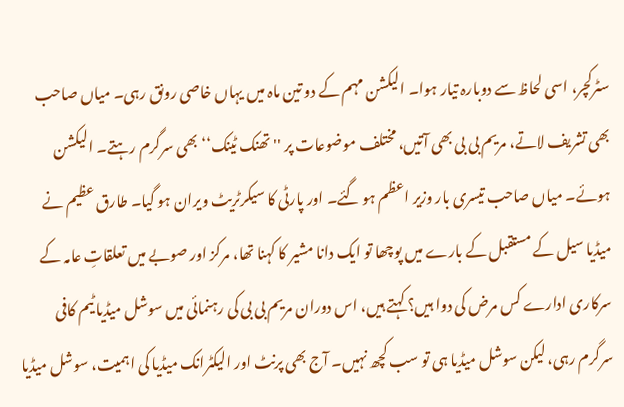سٹرکچر، اسی لحاظ سے دوبارہ تیار ہوا۔ الیکشن مہم کے دو تین ماہ میں یہاں خاصی رونق رہی۔ میاں صاحب بھی تشریف لاتے، مریم بی بی بھی آتیں، مختلف موضوعات پر ''تھنک ٹینک‘‘ بھی سرگرم رہتے۔ الیکشن ہوئے۔ میاں صاحب تیسری بار وزیر اعظم ہو گئے۔ اور پارٹی کا سیکرٹریٹ ویران ہو گیا۔ طارق عظیم نے میڈیا سیل کے مستقبل کے بارے میں پوچھا تو ایک دانا مشیر کا کہنا تھا، مرکز اور صوبے میں تعلقاتِ عامہ کے سرکاری ادارے کس مرض کی دوا ہیں؟ کہتے ہیں، اس دوران مریم بی بی کی رہنمائی میں سوشل میڈیا ٹیم کافی سرگرم رہی، لیکن سوشل میڈیا ہی تو سب کچھ نہیں۔ آج بھی پرنٹ اور الیکٹرانک میڈیا کی اہمیت، سوشل میڈیا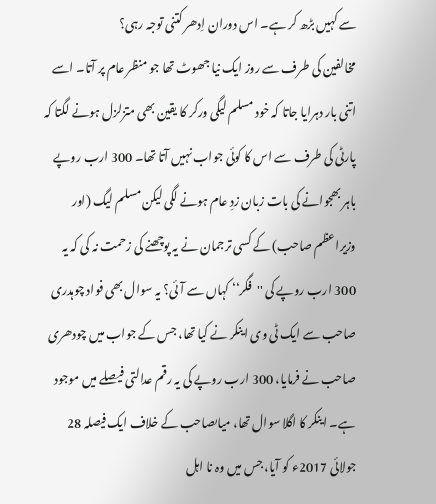سے کہیں بڑھ کر ہے۔ اس دوران اِدھر کتنی توجہ رہی؟
مخالفین کی طرف سے روز ایک نیا جھوٹ تھا جو منظر عام پر آتا۔ اسے اتنی بار دہرایا جاتا کہ خود مسلم لیگی ورکر کا یقین بھی متزلزل ہونے لگتا کہ پارٹی کی طرف سے اس کا کوئی جواب نہیں آتا تھا۔ 300 ارب روپے باہر بھجوانے کی بات زبان زدِ عام ہونے لگی لیکن مسلم لیگ (اور وزیراعظم صاحب) کے کسی ترجمان نے یہ پوچھنے کی زحمت نہ کی کہ یہ 300 ارب روپے کی ''فگر‘‘ کہاں سے آئی؟ یہ سوال بھی فواد چوہدری صاحب سے ایک ٹی وی اینکر نے کیا تھا، جس کے جواب میں چودھری صاحب نے فرمایا، 300 ارب روپے کی یہ رقم عدالتی فیصلے میں موجود ہے۔ اینکر کا اگلا سوال تھا، میاںصاحب کے خلاف ایک فیصلہ 28 جولائی 2017ء کو آیا، جس میں وہ نا اہل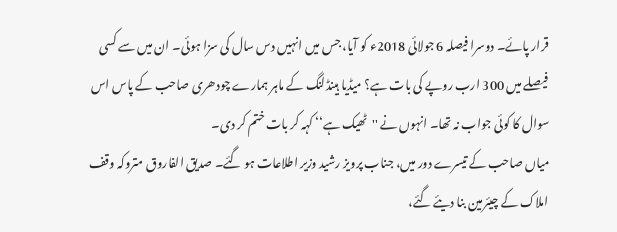قرار پائے۔ دوسرا فیصلہ 6 جولائی 2018ء کو آیا، جس میں انہیں دس سال کی سزا ہوئی۔ ان میں سے کسی فیصلے میں 300 ارب روپے کی بات ہے؟ میڈیا ہینڈلنگ کے ماہر ہمارے چودھری صاحب کے پاس اس سوال کا کوئی جواب نہ تھا۔ انہوں نے ''ٹھیک ہے‘‘ کہہ کر بات ختم کر دی۔
میاں صاحب کے تیسرے دور میں، جناب پرویز رشید وزیر اطلاعات ہو گئے۔ صدیق الفاروق متروکہ وقف املاک کے چیئرمین بنا دیئے گئے،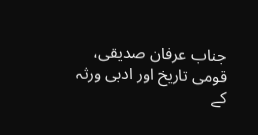جناب عرفان صدیقی، قومی تاریخ اور ادبی ورثہ کے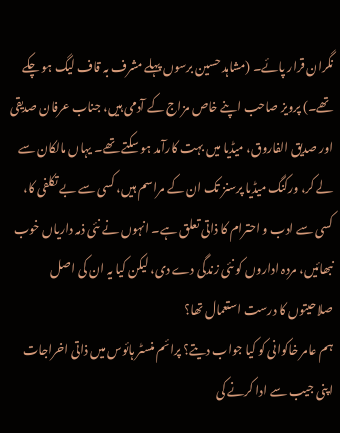نگران قرار پائے۔ (مشاہد حسین برسوں پہلے مشرف بہ قاف لیگ ہو چکے تھے۔) پرویز صاحب اپنے خاص مزاج کے آدمی ہیں، جناب عرفان صدیقی اور صدیق الفاروق، میڈیا میں بہت کارآمد ہو سکتے تھے۔ یہاں مالکان سے لے کر، ورکنگ میڈیا پرسنز تک ان کے مراسم ہیں، کسی سے بے تکلفی کا، کسی سے ادب و احترام کا ذاتی تعلق ہے۔ انہوں نے نئی ذمہ داریاں خوب نبھائیں، مردہ اداروں کو نئی زندگی دے دی، لیکن کیا یہ ان کی اصل صلاحیتوں کا درست استعمال تھا؟
ہم عامر خاکوانی کو کیا جواب دیتے؟ پرائم منسٹر ہائوس میں ذاتی اخراجات اپنی جیب سے ادا کرنے کی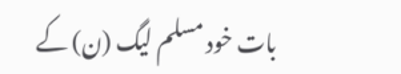بات خود مسلم لیگ (ن) کے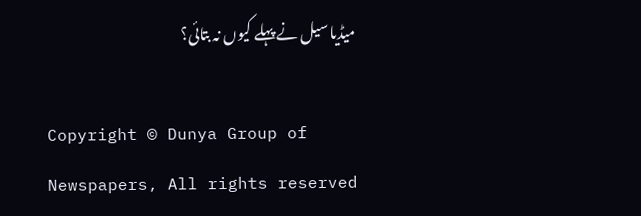میڈیا سیل نے پہلے کیوں نہ بتائی؟

Copyright © Dunya Group of Newspapers, All rights reserved